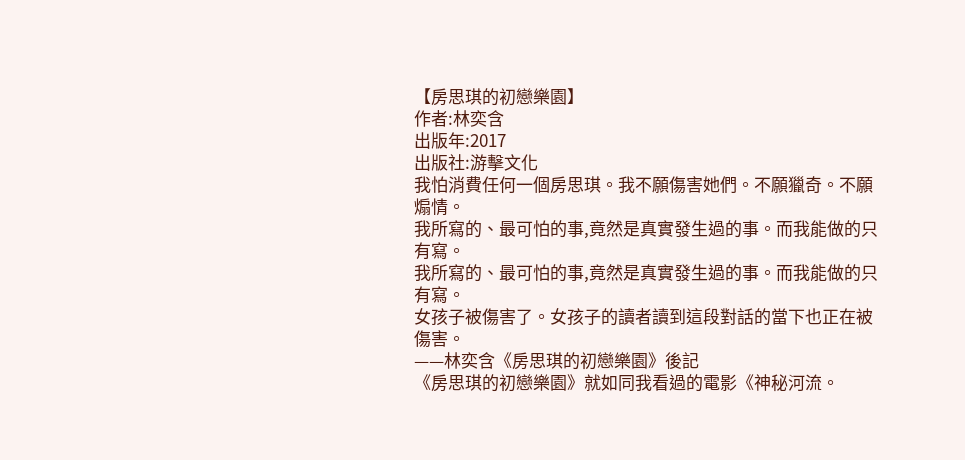【房思琪的初戀樂園】
作者:林奕含
出版年:2017
出版社:游擊文化
我怕消費任何一個房思琪。我不願傷害她們。不願獵奇。不願煽情。
我所寫的、最可怕的事,竟然是真實發生過的事。而我能做的只有寫。
我所寫的、最可怕的事,竟然是真實發生過的事。而我能做的只有寫。
女孩子被傷害了。女孩子的讀者讀到這段對話的當下也正在被傷害。
——林奕含《房思琪的初戀樂園》後記
《房思琪的初戀樂園》就如同我看過的電影《神秘河流。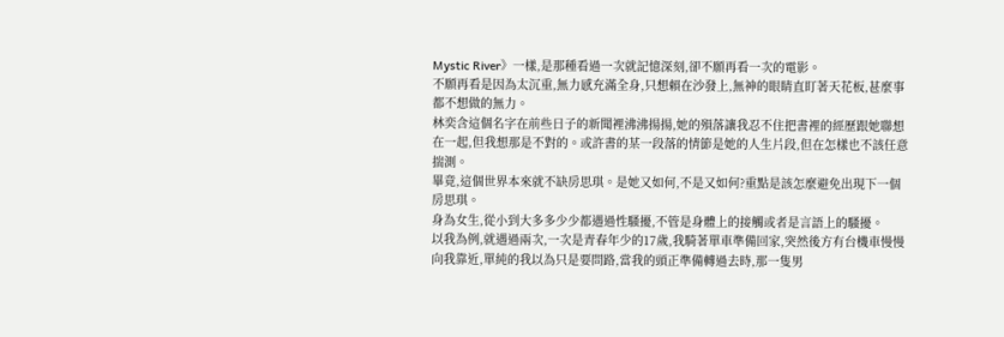Mystic River》一樣,是那種看過一次就記憶深刻,卻不願再看一次的電影。
不願再看是因為太沉重,無力感充滿全身,只想賴在沙發上,無神的眼睛直盯著天花板,甚麼事都不想做的無力。
林奕含這個名字在前些日子的新聞裡沸沸揚揚,她的殞落讓我忍不住把書裡的經歷跟她聯想在一起,但我想那是不對的。或許書的某一段落的情節是她的人生片段,但在怎樣也不該任意揣測。
畢竟,這個世界本來就不缺房思琪。是她又如何,不是又如何?重點是該怎麼避免出現下一個房思琪。
身為女生,從小到大多多少少都遇過性騷擾,不管是身體上的接觸或者是言語上的騷擾。
以我為例,就遇過兩次,一次是青春年少的17歲,我騎著單車準備回家,突然後方有台機車慢慢向我靠近,單純的我以為只是要問路,當我的頭正準備轉過去時,那一隻男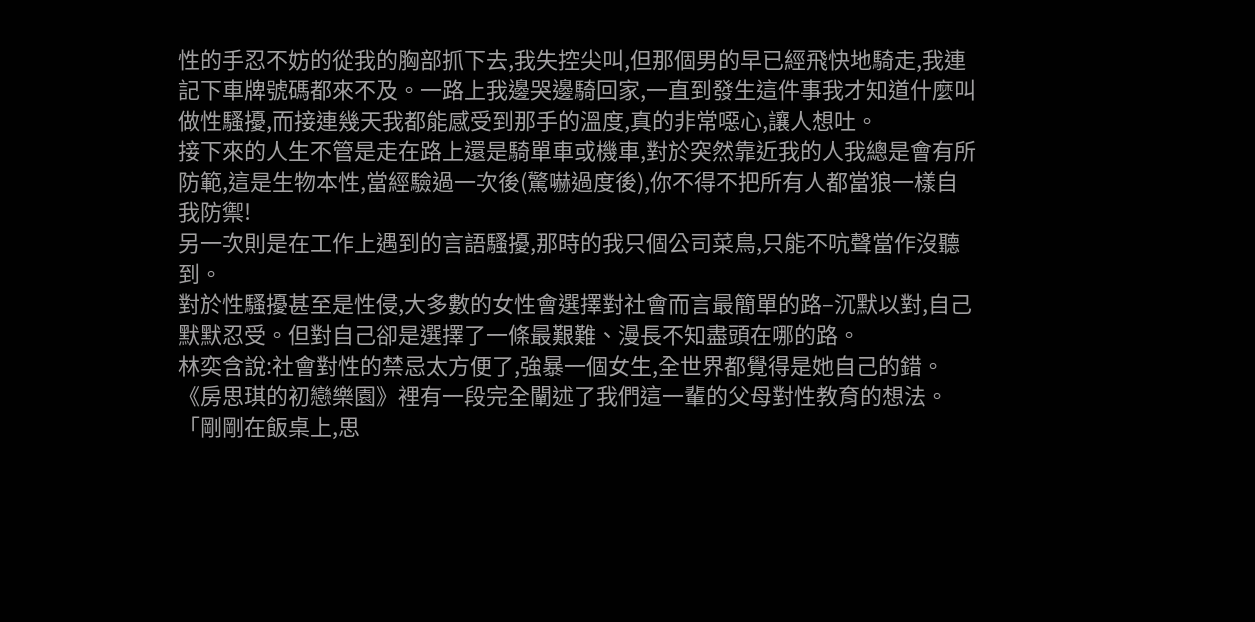性的手忍不妨的從我的胸部抓下去,我失控尖叫,但那個男的早已經飛快地騎走,我連記下車牌號碼都來不及。一路上我邊哭邊騎回家,一直到發生這件事我才知道什麼叫做性騷擾,而接連幾天我都能感受到那手的溫度,真的非常噁心,讓人想吐。
接下來的人生不管是走在路上還是騎單車或機車,對於突然靠近我的人我總是會有所防範,這是生物本性,當經驗過一次後(驚嚇過度後),你不得不把所有人都當狼一樣自我防禦!
另一次則是在工作上遇到的言語騷擾,那時的我只個公司菜鳥,只能不吭聲當作沒聽到。
對於性騷擾甚至是性侵,大多數的女性會選擇對社會而言最簡單的路–沉默以對,自己默默忍受。但對自己卻是選擇了一條最艱難、漫長不知盡頭在哪的路。
林奕含說:社會對性的禁忌太方便了,強暴一個女生,全世界都覺得是她自己的錯。
《房思琪的初戀樂園》裡有一段完全闡述了我們這一輩的父母對性教育的想法。
「剛剛在飯桌上,思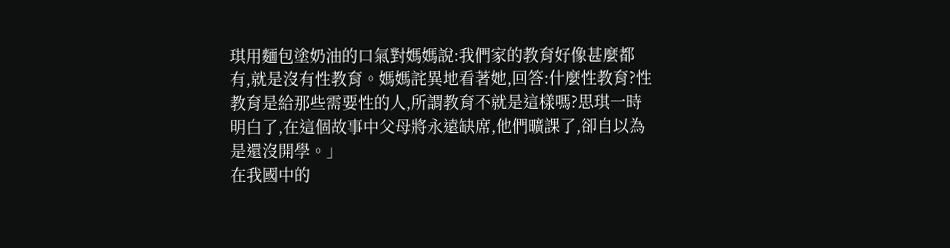琪用麵包塗奶油的口氣對媽媽說:我們家的教育好像甚麼都有,就是沒有性教育。媽媽詫異地看著她,回答:什麼性教育?性教育是給那些需要性的人,所謂教育不就是這樣嗎?思琪一時明白了,在這個故事中父母將永遠缺席,他們曠課了,卻自以為是還沒開學。」
在我國中的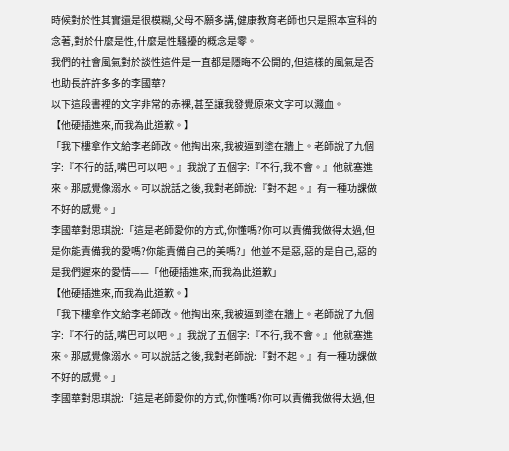時候對於性其實還是很模糊,父母不願多講,健康教育老師也只是照本宣科的念著,對於什麼是性,什麼是性騷擾的概念是零。
我們的社會風氣對於談性這件是一直都是隱晦不公開的,但這樣的風氣是否也助長許許多多的李國華?
以下這段書裡的文字非常的赤裸,甚至讓我發覺原來文字可以濺血。
【他硬插進來,而我為此道歉。】
「我下樓拿作文給李老師改。他掏出來,我被逼到塗在牆上。老師說了九個字:『不行的話,嘴巴可以吧。』我說了五個字:『不行,我不會。』他就塞進來。那感覺像溺水。可以說話之後,我對老師說:『對不起。』有一種功課做不好的感覺。」
李國華對思琪說:「這是老師愛你的方式,你懂嗎?你可以責備我做得太過,但是你能責備我的愛嗎?你能責備自己的美嗎?」他並不是惡,惡的是自己,惡的是我們遲來的愛情——「他硬插進來,而我為此道歉」
【他硬插進來,而我為此道歉。】
「我下樓拿作文給李老師改。他掏出來,我被逼到塗在牆上。老師說了九個字:『不行的話,嘴巴可以吧。』我說了五個字:『不行,我不會。』他就塞進來。那感覺像溺水。可以說話之後,我對老師說:『對不起。』有一種功課做不好的感覺。」
李國華對思琪說:「這是老師愛你的方式,你懂嗎?你可以責備我做得太過,但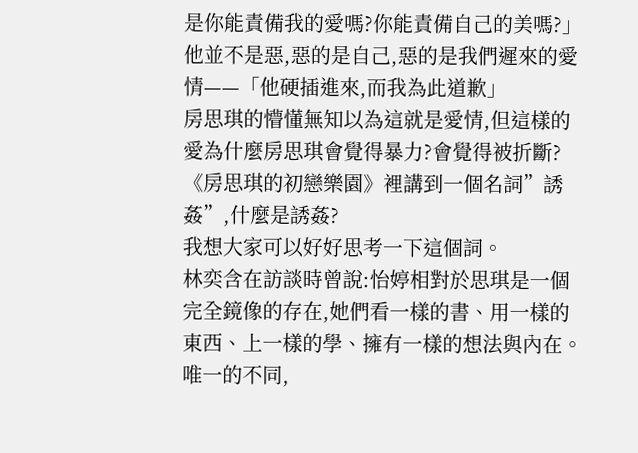是你能責備我的愛嗎?你能責備自己的美嗎?」他並不是惡,惡的是自己,惡的是我們遲來的愛情——「他硬插進來,而我為此道歉」
房思琪的懵懂無知以為這就是愛情,但這樣的愛為什麼房思琪會覺得暴力?會覺得被折斷?
《房思琪的初戀樂園》裡講到一個名詞”誘姦”,什麼是誘姦?
我想大家可以好好思考一下這個詞。
林奕含在訪談時曾說:怡婷相對於思琪是一個完全鏡像的存在,她們看一樣的書、用一樣的東西、上一樣的學、擁有一樣的想法與內在。唯一的不同,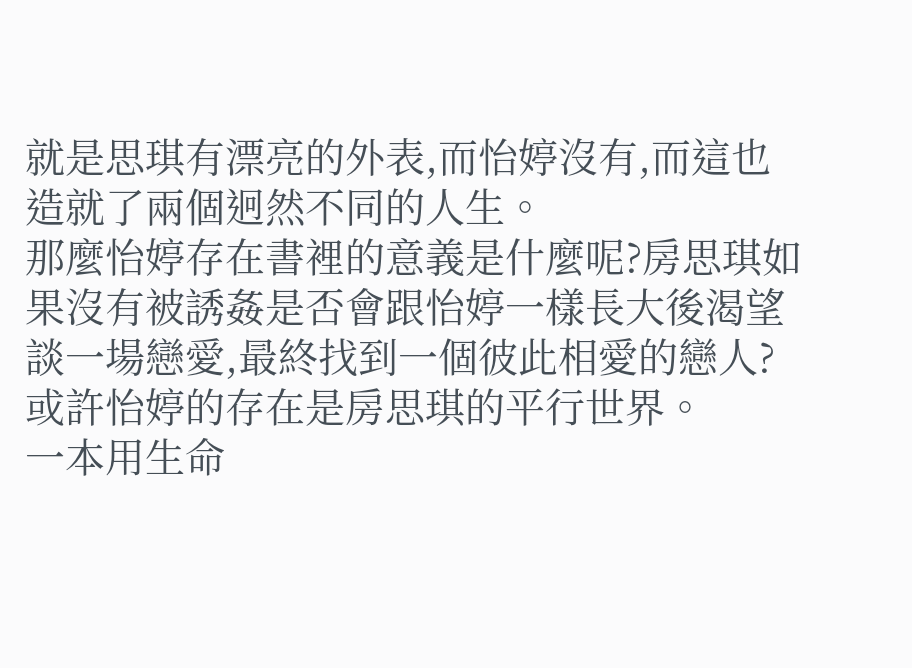就是思琪有漂亮的外表,而怡婷沒有,而這也造就了兩個迥然不同的人生。
那麼怡婷存在書裡的意義是什麼呢?房思琪如果沒有被誘姦是否會跟怡婷一樣長大後渴望談一場戀愛,最終找到一個彼此相愛的戀人?或許怡婷的存在是房思琪的平行世界。
一本用生命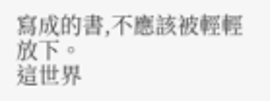寫成的書,不應該被輕輕放下。
這世界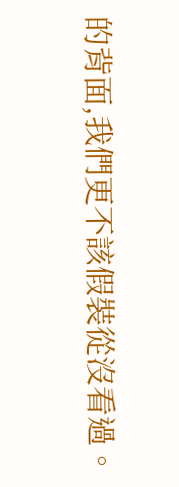的背面,我們更不該假裝從沒看過。